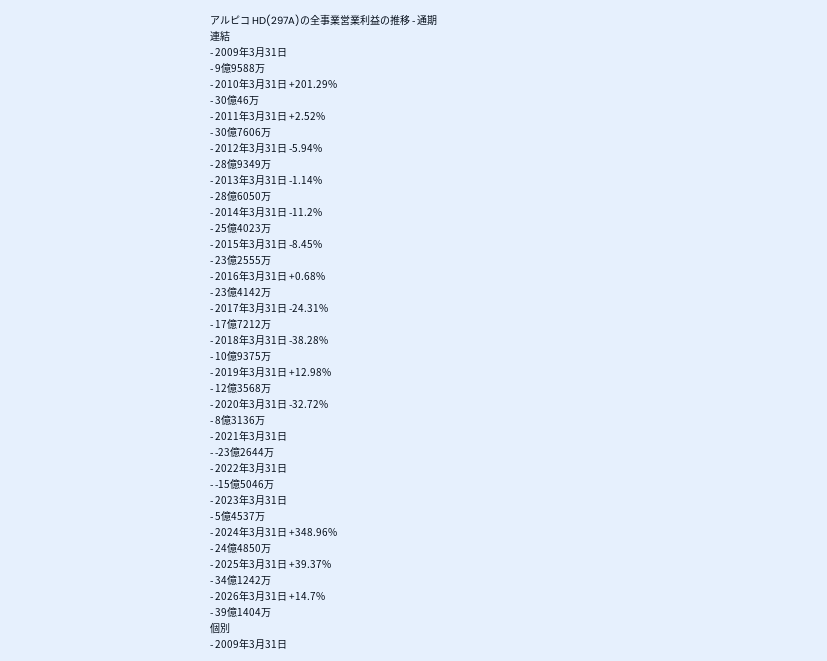アルピコ HD(297A)の全事業営業利益の推移 - 通期
連結
- 2009年3月31日
- 9億9588万
- 2010年3月31日 +201.29%
- 30億46万
- 2011年3月31日 +2.52%
- 30億7606万
- 2012年3月31日 -5.94%
- 28億9349万
- 2013年3月31日 -1.14%
- 28億6050万
- 2014年3月31日 -11.2%
- 25億4023万
- 2015年3月31日 -8.45%
- 23億2555万
- 2016年3月31日 +0.68%
- 23億4142万
- 2017年3月31日 -24.31%
- 17億7212万
- 2018年3月31日 -38.28%
- 10億9375万
- 2019年3月31日 +12.98%
- 12億3568万
- 2020年3月31日 -32.72%
- 8億3136万
- 2021年3月31日
- -23億2644万
- 2022年3月31日
- -15億5046万
- 2023年3月31日
- 5億4537万
- 2024年3月31日 +348.96%
- 24億4850万
- 2025年3月31日 +39.37%
- 34億1242万
- 2026年3月31日 +14.7%
- 39億1404万
個別
- 2009年3月31日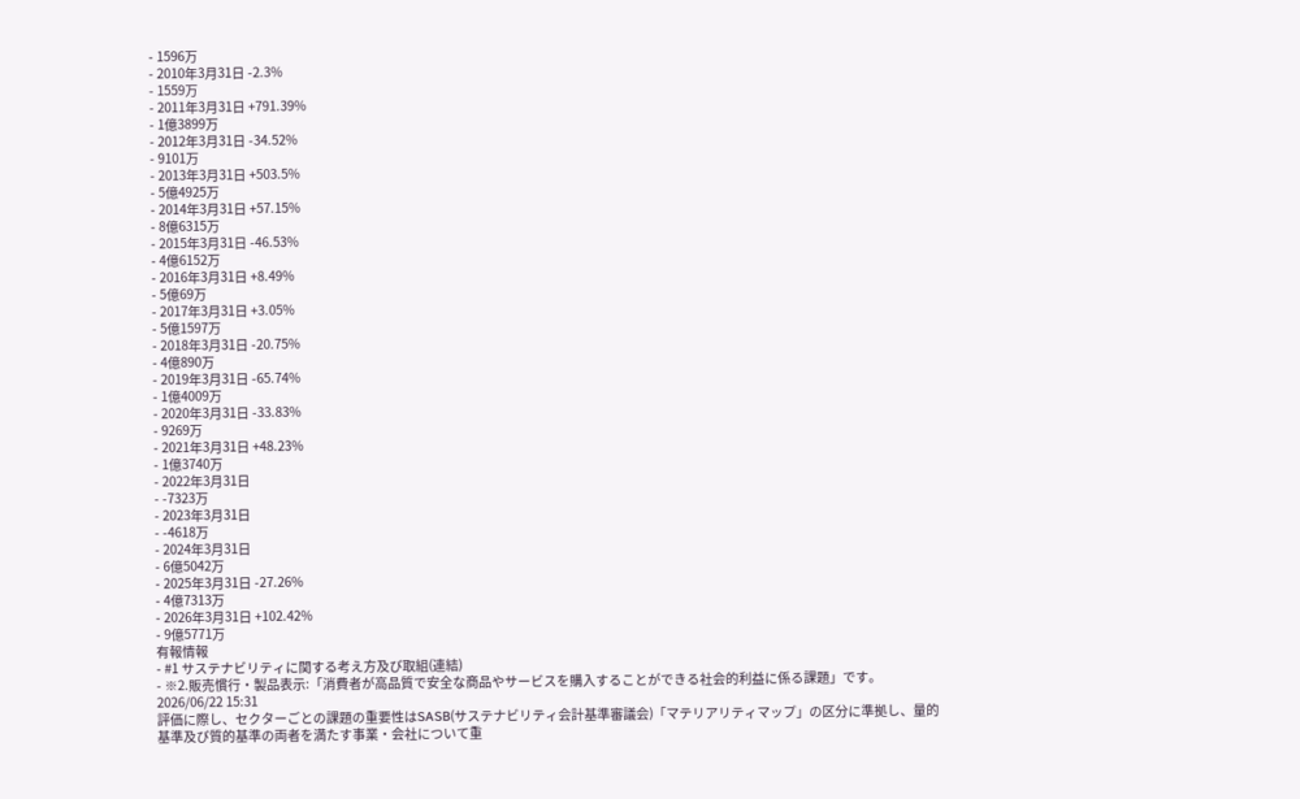- 1596万
- 2010年3月31日 -2.3%
- 1559万
- 2011年3月31日 +791.39%
- 1億3899万
- 2012年3月31日 -34.52%
- 9101万
- 2013年3月31日 +503.5%
- 5億4925万
- 2014年3月31日 +57.15%
- 8億6315万
- 2015年3月31日 -46.53%
- 4億6152万
- 2016年3月31日 +8.49%
- 5億69万
- 2017年3月31日 +3.05%
- 5億1597万
- 2018年3月31日 -20.75%
- 4億890万
- 2019年3月31日 -65.74%
- 1億4009万
- 2020年3月31日 -33.83%
- 9269万
- 2021年3月31日 +48.23%
- 1億3740万
- 2022年3月31日
- -7323万
- 2023年3月31日
- -4618万
- 2024年3月31日
- 6億5042万
- 2025年3月31日 -27.26%
- 4億7313万
- 2026年3月31日 +102.42%
- 9億5771万
有報情報
- #1 サステナビリティに関する考え方及び取組(連結)
- ※2.販売慣行・製品表示:「消費者が高品質で安全な商品やサービスを購入することができる社会的利益に係る課題」です。2026/06/22 15:31
評価に際し、セクターごとの課題の重要性はSASB(サステナビリティ会計基準審議会)「マテリアリティマップ」の区分に準拠し、量的基準及び質的基準の両者を満たす事業・会社について重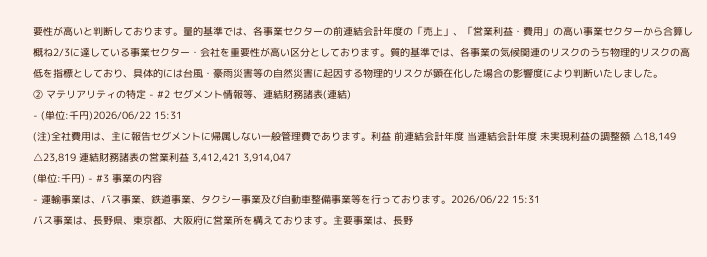要性が高いと判断しております。量的基準では、各事業セクターの前連結会計年度の「売上」、「営業利益・費用」の高い事業セクターから合算し概ね2/3に達している事業セクター・会社を重要性が高い区分としております。質的基準では、各事業の気候関連のリスクのうち物理的リスクの高低を指標としており、具体的には台風・豪雨災害等の自然災害に起因する物理的リスクが顕在化した場合の影響度により判断いたしました。
② マテリアリティの特定 - #2 セグメント情報等、連結財務諸表(連結)
- (単位:千円)2026/06/22 15:31
(注)全社費用は、主に報告セグメントに帰属しない一般管理費であります。利益 前連結会計年度 当連結会計年度 未実現利益の調整額 △18,149 △23,819 連結財務諸表の営業利益 3,412,421 3,914,047
(単位:千円) - #3 事業の内容
- 運輸事業は、バス事業、鉄道事業、タクシー事業及び自動車整備事業等を行っております。2026/06/22 15:31
バス事業は、長野県、東京都、大阪府に営業所を構えております。主要事業は、長野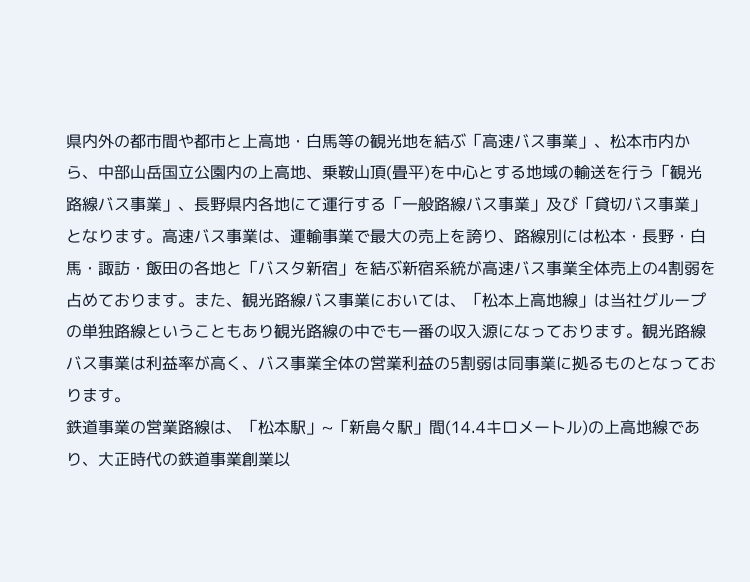県内外の都市間や都市と上高地・白馬等の観光地を結ぶ「高速バス事業」、松本市内から、中部山岳国立公園内の上高地、乗鞍山頂(畳平)を中心とする地域の輸送を行う「観光路線バス事業」、長野県内各地にて運行する「一般路線バス事業」及び「貸切バス事業」となります。高速バス事業は、運輸事業で最大の売上を誇り、路線別には松本・長野・白馬・諏訪・飯田の各地と「バスタ新宿」を結ぶ新宿系統が高速バス事業全体売上の4割弱を占めております。また、観光路線バス事業においては、「松本上高地線」は当社グループの単独路線ということもあり観光路線の中でも一番の収入源になっております。観光路線バス事業は利益率が高く、バス事業全体の営業利益の5割弱は同事業に拠るものとなっております。
鉄道事業の営業路線は、「松本駅」~「新島々駅」間(14.4キロメートル)の上高地線であり、大正時代の鉄道事業創業以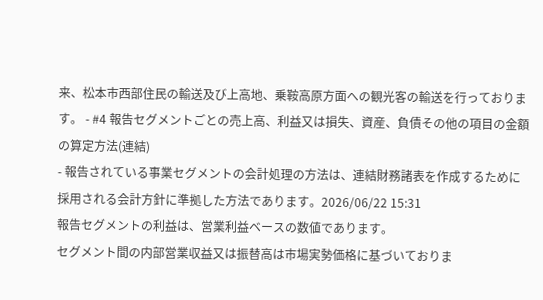来、松本市西部住民の輸送及び上高地、乗鞍高原方面への観光客の輸送を行っております。 - #4 報告セグメントごとの売上高、利益又は損失、資産、負債その他の項目の金額の算定方法(連結)
- 報告されている事業セグメントの会計処理の方法は、連結財務諸表を作成するために採用される会計方針に準拠した方法であります。2026/06/22 15:31
報告セグメントの利益は、営業利益ベースの数値であります。
セグメント間の内部営業収益又は振替高は市場実勢価格に基づいておりま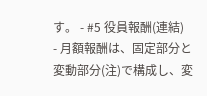す。 - #5 役員報酬(連結)
- 月額報酬は、固定部分と変動部分(注)で構成し、変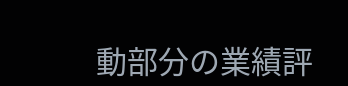動部分の業績評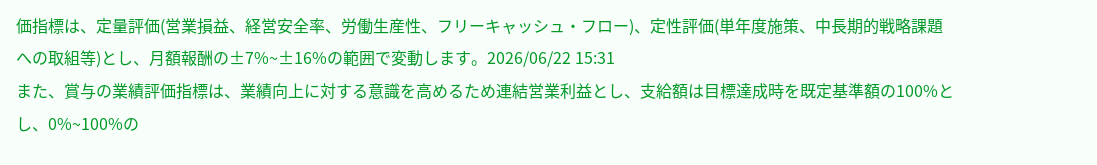価指標は、定量評価(営業損益、経営安全率、労働生産性、フリーキャッシュ・フロー)、定性評価(単年度施策、中長期的戦略課題への取組等)とし、月額報酬の±7%~±16%の範囲で変動します。2026/06/22 15:31
また、賞与の業績評価指標は、業績向上に対する意識を高めるため連結営業利益とし、支給額は目標達成時を既定基準額の100%とし、0%~100%の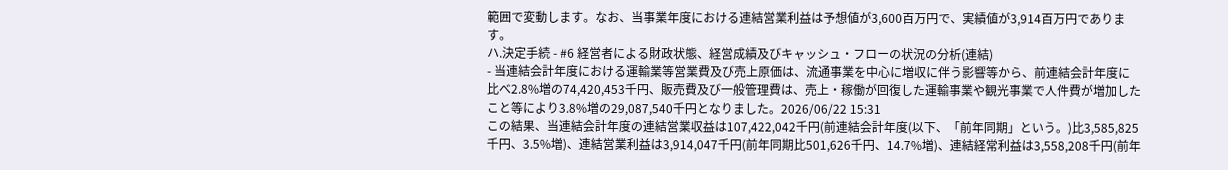範囲で変動します。なお、当事業年度における連結営業利益は予想値が3,600百万円で、実績値が3,914百万円であります。
ハ.決定手続 - #6 経営者による財政状態、経営成績及びキャッシュ・フローの状況の分析(連結)
- 当連結会計年度における運輸業等営業費及び売上原価は、流通事業を中心に増収に伴う影響等から、前連結会計年度に比べ2.8%増の74,420,453千円、販売費及び一般管理費は、売上・稼働が回復した運輸事業や観光事業で人件費が増加したこと等により3.8%増の29,087,540千円となりました。2026/06/22 15:31
この結果、当連結会計年度の連結営業収益は107,422,042千円(前連結会計年度(以下、「前年同期」という。)比3,585,825千円、3.5%増)、連結営業利益は3,914,047千円(前年同期比501,626千円、14.7%増)、連結経常利益は3,558,208千円(前年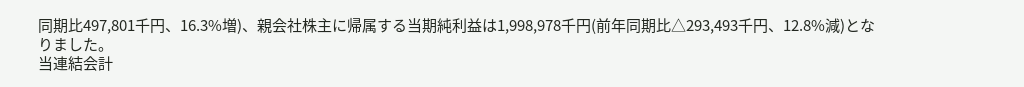同期比497,801千円、16.3%増)、親会社株主に帰属する当期純利益は1,998,978千円(前年同期比△293,493千円、12.8%減)となりました。
当連結会計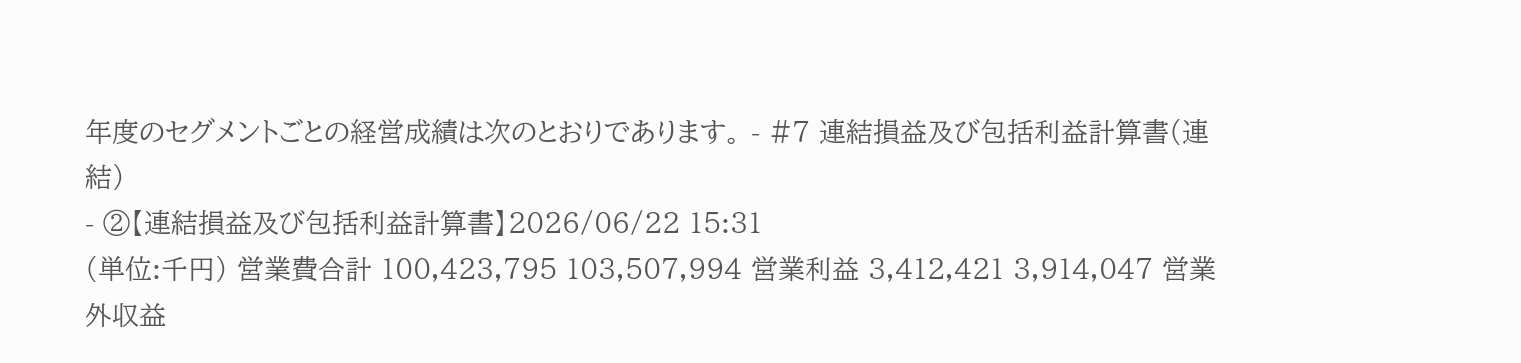年度のセグメントごとの経営成績は次のとおりであります。 - #7 連結損益及び包括利益計算書(連結)
- ②【連結損益及び包括利益計算書】2026/06/22 15:31
(単位:千円) 営業費合計 100,423,795 103,507,994 営業利益 3,412,421 3,914,047 営業外収益